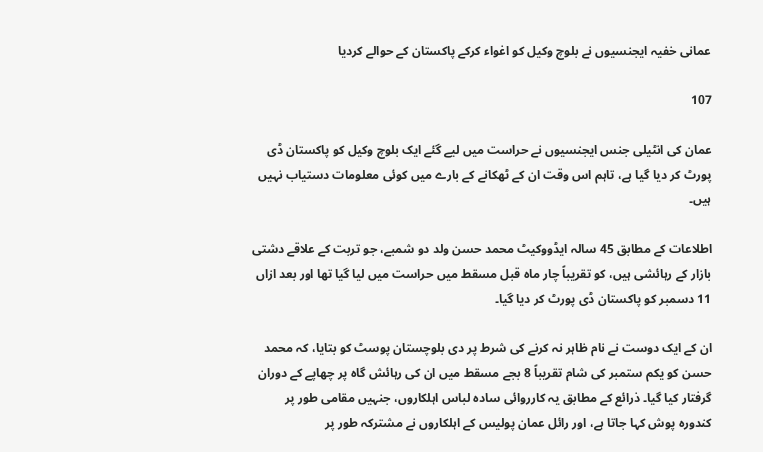عمانی خفیہ ایجنسیوں نے بلوچ وکیل کو اغواء کرکے پاکستان کے حوالے کردیا

107

عمان کی انٹیلی جنس ایجنسیوں نے حراست میں لیے گئے ایک بلوچ وکیل کو پاکستان ڈی پورٹ کر دیا گیا ہے، تاہم اس وقت ان کے ٹھکانے کے بارے میں کوئی معلومات دستیاب نہیں ہیں۔

اطلاعات کے مطابق 45 سالہ ایڈووکیٹ محمد حسن ولد دو شمبے، جو تربت کے علاقے دشتی بازار کے رہائشی ہیں، کو تقریباً چار ماہ قبل مسقط میں حراست میں لیا گیا تھا اور بعد ازاں 11 دسمبر کو پاکستان ڈی پورٹ کر دیا گیا۔

ان کے ایک دوست نے نام ظاہر نہ کرنے کی شرط پر دی بلوچستان پوسٹ کو بتایا، کہ محمد حسن کو یکم ستمبر کی شام تقریباً 8 بجے مسقط میں ان کی رہائش گاہ پر چھاپے کے دوران گرفتار کیا گیا۔ ذرائع کے مطابق یہ کارروائی سادہ لباس اہلکاروں، جنہیں مقامی طور پر کندورہ پوش کہا جاتا ہے، اور رائل عمان پولیس کے اہلکاروں نے مشترکہ طور پر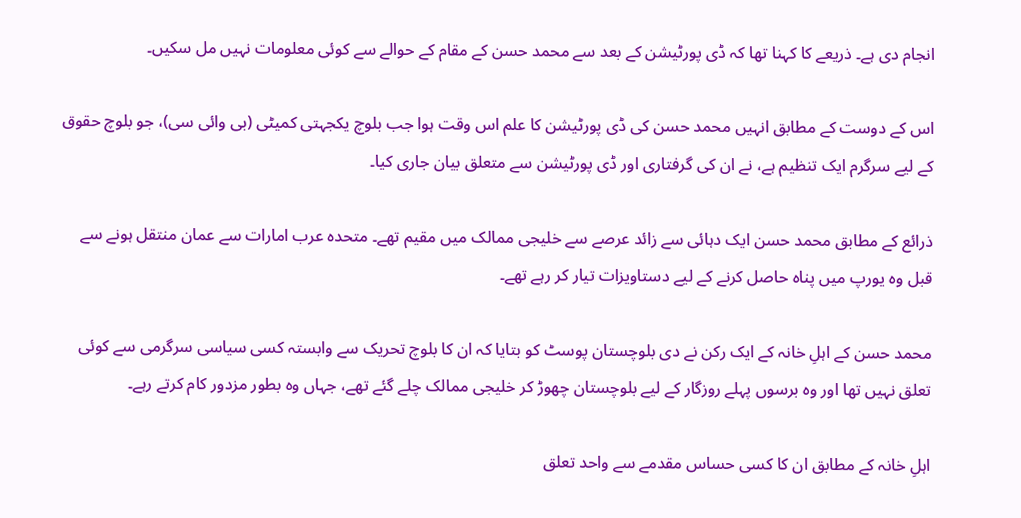انجام دی ہے۔ ذریعے کا کہنا تھا کہ ڈی پورٹیشن کے بعد سے محمد حسن کے مقام کے حوالے سے کوئی معلومات نہیں مل سکیں۔

اس کے دوست کے مطابق انہیں محمد حسن کی ڈی پورٹیشن کا علم اس وقت ہوا جب بلوچ یکجہتی کمیٹی (بی وائی سی)، جو بلوچ حقوق کے لیے سرگرم ایک تنظیم ہے، نے ان کی گرفتاری اور ڈی پورٹیشن سے متعلق بیان جاری کیا۔

ذرائع کے مطابق محمد حسن ایک دہائی سے زائد عرصے سے خلیجی ممالک میں مقیم تھے۔ متحدہ عرب امارات سے عمان منتقل ہونے سے قبل وہ یورپ میں پناہ حاصل کرنے کے لیے دستاویزات تیار کر رہے تھے۔

محمد حسن کے اہلِ خانہ کے ایک رکن نے دی بلوچستان پوسٹ کو بتایا کہ ان کا بلوچ تحریک سے وابستہ کسی سیاسی سرگرمی سے کوئی تعلق نہیں تھا اور وہ برسوں پہلے روزگار کے لیے بلوچستان چھوڑ کر خلیجی ممالک چلے گئے تھے، جہاں وہ بطور مزدور کام کرتے رہے۔

اہلِ خانہ کے مطابق ان کا کسی حساس مقدمے سے واحد تعلق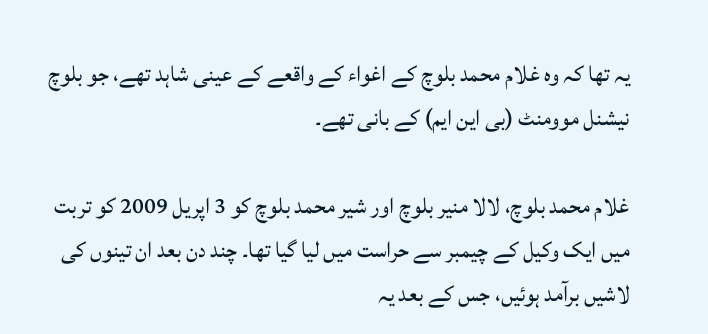یہ تھا کہ وہ غلام محمد بلوچ کے اغواء کے واقعے کے عینی شاہد تھے، جو بلوچ نیشنل موومنٹ (بی این ایم) کے بانی تھے۔

غلام محمد بلوچ، لالا منیر بلوچ اور شیر محمد بلوچ کو 3 اپریل 2009 کو تربت میں ایک وکیل کے چیمبر سے حراست میں لیا گیا تھا۔ چند دن بعد ان تینوں کی لاشیں برآمد ہوئیں، جس کے بعد یہ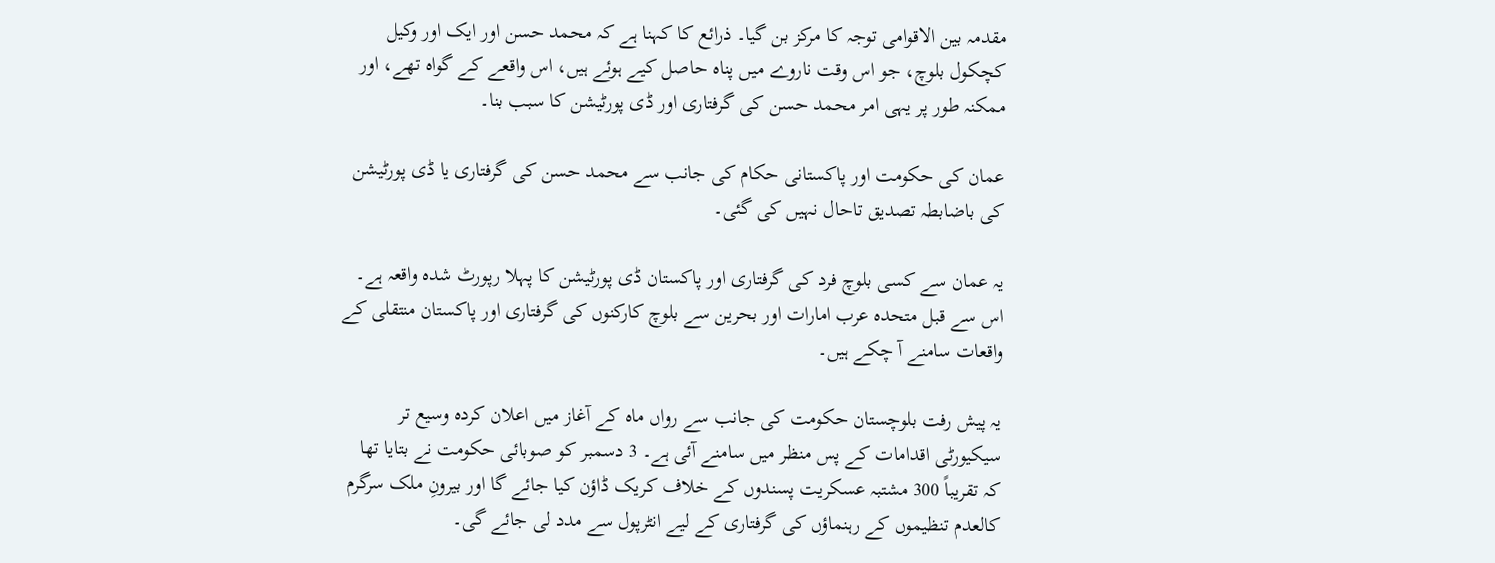مقدمہ بین الاقوامی توجہ کا مرکز بن گیا۔ ذرائع کا کہنا ہے کہ محمد حسن اور ایک اور وکیل کچکول بلوچ، جو اس وقت ناروے میں پناہ حاصل کیے ہوئے ہیں، اس واقعے کے گواہ تھے، اور ممکنہ طور پر یہی امر محمد حسن کی گرفتاری اور ڈی پورٹیشن کا سبب بنا۔

عمان کی حکومت اور پاکستانی حکام کی جانب سے محمد حسن کی گرفتاری یا ڈی پورٹیشن کی باضابطہ تصدیق تاحال نہیں کی گئی۔

یہ عمان سے کسی بلوچ فرد کی گرفتاری اور پاکستان ڈی پورٹیشن کا پہلا رپورٹ شدہ واقعہ ہے۔ اس سے قبل متحدہ عرب امارات اور بحرین سے بلوچ کارکنوں کی گرفتاری اور پاکستان منتقلی کے واقعات سامنے آ چکے ہیں۔

یہ پیش رفت بلوچستان حکومت کی جانب سے رواں ماہ کے آغاز میں اعلان کردہ وسیع تر سیکیورٹی اقدامات کے پس منظر میں سامنے آئی ہے۔ 3 دسمبر کو صوبائی حکومت نے بتایا تھا کہ تقریباً 300 مشتبہ عسکریت پسندوں کے خلاف کریک ڈاؤن کیا جائے گا اور بیرونِ ملک سرگرم کالعدم تنظیموں کے رہنماؤں کی گرفتاری کے لیے انٹرپول سے مدد لی جائے گی۔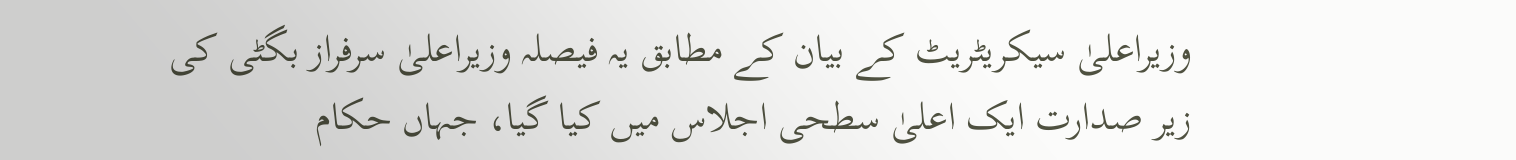وزیراعلیٰ سیکریٹریٹ کے بیان کے مطابق یہ فیصلہ وزیراعلیٰ سرفراز بگٹی کی زیر صدارت ایک اعلیٰ سطحی اجلاس میں کیا گیا، جہاں حکام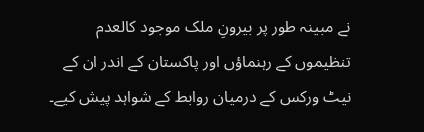نے مبینہ طور پر بیرونِ ملک موجود کالعدم تنظیموں کے رہنماؤں اور پاکستان کے اندر ان کے نیٹ ورکس کے درمیان روابط کے شواہد پیش کیے۔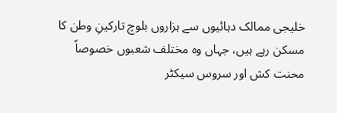خلیجی ممالک دہائیوں سے ہزاروں بلوچ تارکینِ وطن کا مسکن رہے ہیں، جہاں وہ مختلف شعبوں خصوصاً محنت کش اور سروس سیکٹر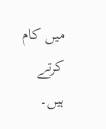میں کام کرتے ہیں۔